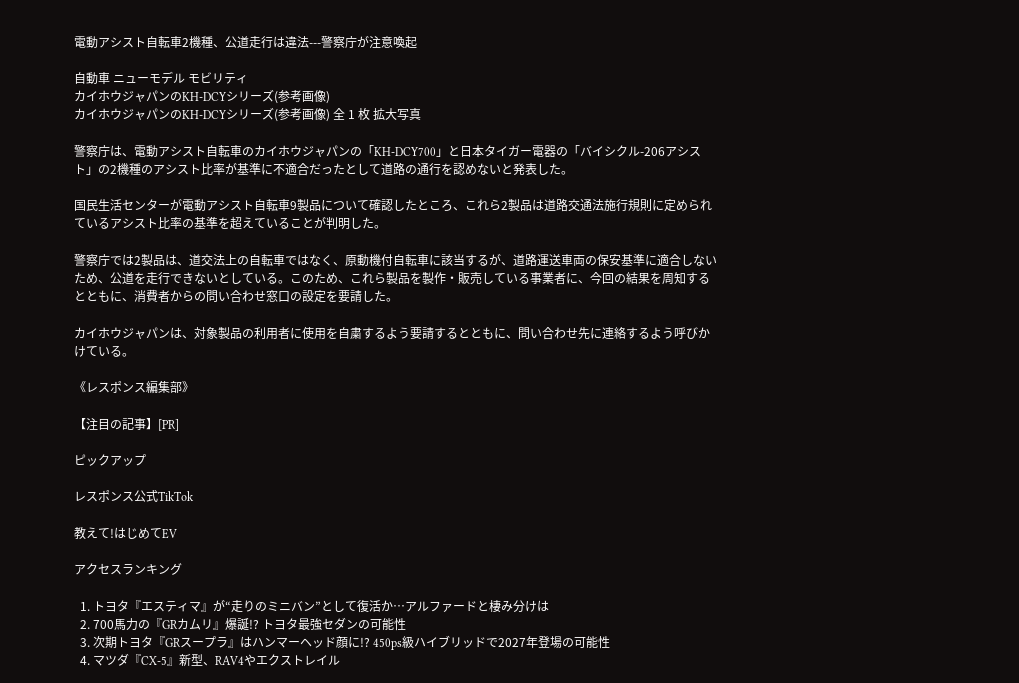電動アシスト自転車2機種、公道走行は違法---警察庁が注意喚起

自動車 ニューモデル モビリティ
カイホウジャパンのKH-DCYシリーズ(参考画像)
カイホウジャパンのKH-DCYシリーズ(参考画像) 全 1 枚 拡大写真

警察庁は、電動アシスト自転車のカイホウジャパンの「KH-DCY700」と日本タイガー電器の「バイシクル-206アシスト」の2機種のアシスト比率が基準に不適合だったとして道路の通行を認めないと発表した。

国民生活センターが電動アシスト自転車9製品について確認したところ、これら2製品は道路交通法施行規則に定められているアシスト比率の基準を超えていることが判明した。

警察庁では2製品は、道交法上の自転車ではなく、原動機付自転車に該当するが、道路運送車両の保安基準に適合しないため、公道を走行できないとしている。このため、これら製品を製作・販売している事業者に、今回の結果を周知するとともに、消費者からの問い合わせ窓口の設定を要請した。

カイホウジャパンは、対象製品の利用者に使用を自粛するよう要請するとともに、問い合わせ先に連絡するよう呼びかけている。

《レスポンス編集部》

【注目の記事】[PR]

ピックアップ

レスポンス公式TikTok

教えて!はじめてEV

アクセスランキング

  1. トヨタ『エスティマ』が“走りのミニバン”として復活か…アルファードと棲み分けは
  2. 700馬力の『GRカムリ』爆誕!? トヨタ最強セダンの可能性
  3. 次期トヨタ『GRスープラ』はハンマーヘッド顔に!? 450ps級ハイブリッドで2027年登場の可能性
  4. マツダ『CX-5』新型、RAV4やエクストレイル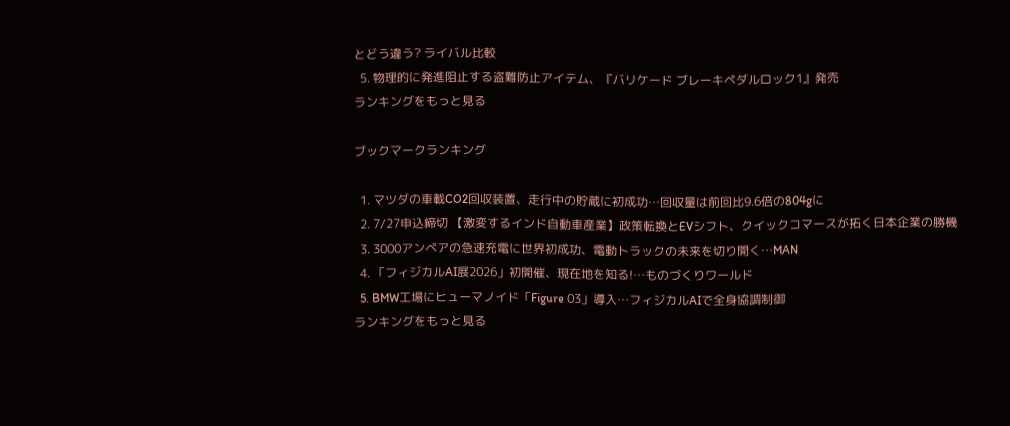とどう違う? ライバル比較
  5. 物理的に発進阻止する盗難防止アイテム、『バリケード ブレーキペダルロック1』発売
ランキングをもっと見る

ブックマークランキング

  1. マツダの車載CO2回収装置、走行中の貯蔵に初成功…回収量は前回比9.6倍の804gに
  2. 7/27申込締切 【激変するインド自動車産業】政策転換とEVシフト、クイックコマースが拓く日本企業の勝機
  3. 3000アンペアの急速充電に世界初成功、電動トラックの未来を切り開く…MAN
  4. 「フィジカルAI展2026」初開催、現在地を知る!…ものづくりワールド
  5. BMW工場にヒューマノイド「Figure 03」導入…フィジカルAIで全身協調制御
ランキングをもっと見る